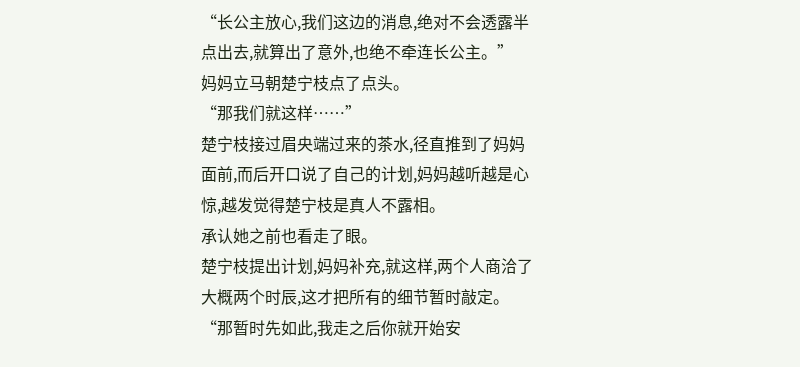“长公主放心,我们这边的消息,绝对不会透露半点出去,就算出了意外,也绝不牵连长公主。”
妈妈立马朝楚宁枝点了点头。
“那我们就这样……”
楚宁枝接过眉央端过来的茶水,径直推到了妈妈面前,而后开口说了自己的计划,妈妈越听越是心惊,越发觉得楚宁枝是真人不露相。
承认她之前也看走了眼。
楚宁枝提出计划,妈妈补充,就这样,两个人商洽了大概两个时辰,这才把所有的细节暂时敲定。
“那暂时先如此,我走之后你就开始安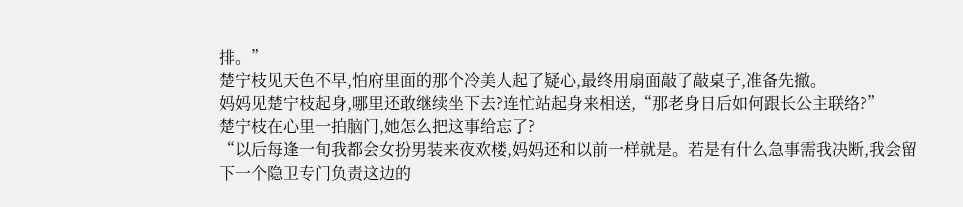排。”
楚宁枝见天色不早,怕府里面的那个冷美人起了疑心,最终用扇面敲了敲桌子,准备先撤。
妈妈见楚宁枝起身,哪里还敢继续坐下去?连忙站起身来相送,“那老身日后如何跟长公主联络?”
楚宁枝在心里一拍脑门,她怎么把这事给忘了?
“以后每逢一旬我都会女扮男装来夜欢楼,妈妈还和以前一样就是。若是有什么急事需我决断,我会留下一个隐卫专门负责这边的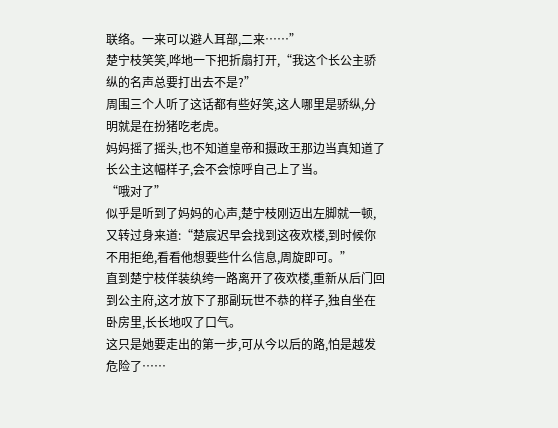联络。一来可以避人耳部,二来……”
楚宁枝笑笑,哗地一下把折扇打开,“我这个长公主骄纵的名声总要打出去不是?”
周围三个人听了这话都有些好笑,这人哪里是骄纵,分明就是在扮猪吃老虎。
妈妈摇了摇头,也不知道皇帝和摄政王那边当真知道了长公主这幅样子,会不会惊呼自己上了当。
“哦对了”
似乎是听到了妈妈的心声,楚宁枝刚迈出左脚就一顿,又转过身来道:“楚宸迟早会找到这夜欢楼,到时候你不用拒绝,看看他想要些什么信息,周旋即可。”
直到楚宁枝佯装纨绔一路离开了夜欢楼,重新从后门回到公主府,这才放下了那副玩世不恭的样子,独自坐在卧房里,长长地叹了口气。
这只是她要走出的第一步,可从今以后的路,怕是越发危险了……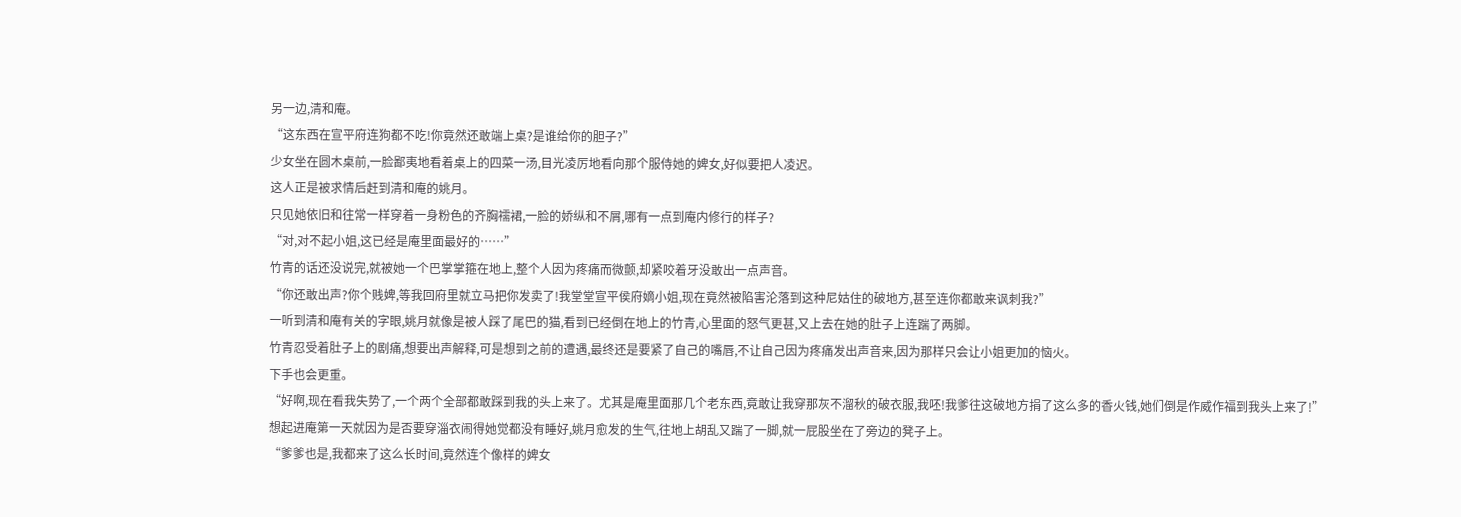另一边,清和庵。
“这东西在宣平府连狗都不吃!你竟然还敢端上桌?是谁给你的胆子?”
少女坐在圆木桌前,一脸鄙夷地看着桌上的四菜一汤,目光凌厉地看向那个服侍她的婢女,好似要把人凌迟。
这人正是被求情后赶到清和庵的姚月。
只见她依旧和往常一样穿着一身粉色的齐胸襦裙,一脸的娇纵和不屑,哪有一点到庵内修行的样子?
“对,对不起小姐,这已经是庵里面最好的……”
竹青的话还没说完,就被她一个巴掌掌箍在地上,整个人因为疼痛而微颤,却紧咬着牙没敢出一点声音。
“你还敢出声?你个贱婢,等我回府里就立马把你发卖了!我堂堂宣平侯府嫡小姐,现在竟然被陷害沦落到这种尼姑住的破地方,甚至连你都敢来讽刺我?”
一听到清和庵有关的字眼,姚月就像是被人踩了尾巴的猫,看到已经倒在地上的竹青,心里面的怒气更甚,又上去在她的肚子上连踹了两脚。
竹青忍受着肚子上的剧痛,想要出声解释,可是想到之前的遭遇,最终还是要紧了自己的嘴唇,不让自己因为疼痛发出声音来,因为那样只会让小姐更加的恼火。
下手也会更重。
“好啊,现在看我失势了,一个两个全部都敢踩到我的头上来了。尤其是庵里面那几个老东西,竟敢让我穿那灰不溜秋的破衣服,我呸!我爹往这破地方捐了这么多的香火钱,她们倒是作威作福到我头上来了!”
想起进庵第一天就因为是否要穿淄衣闹得她觉都没有睡好,姚月愈发的生气,往地上胡乱又踹了一脚,就一屁股坐在了旁边的凳子上。
“爹爹也是,我都来了这么长时间,竟然连个像样的婢女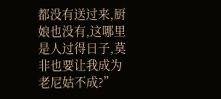都没有送过来,厨娘也没有,这哪里是人过得日子,莫非也要让我成为老尼姑不成?”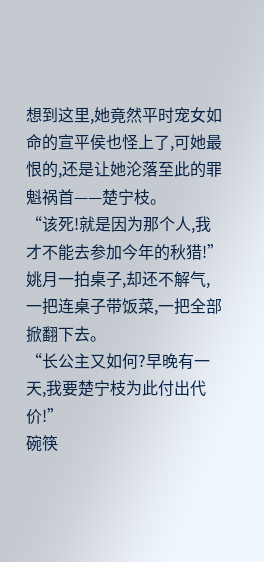想到这里,她竟然平时宠女如命的宣平侯也怪上了,可她最恨的,还是让她沦落至此的罪魁祸首——楚宁枝。
“该死!就是因为那个人,我才不能去参加今年的秋猎!”
姚月一拍桌子,却还不解气,一把连桌子带饭菜,一把全部掀翻下去。
“长公主又如何?早晚有一天,我要楚宁枝为此付出代价!”
碗筷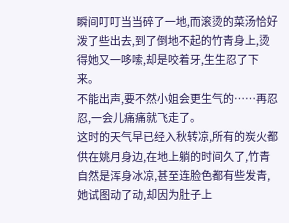瞬间叮叮当当碎了一地,而滚烫的菜汤恰好泼了些出去,到了倒地不起的竹青身上,烫得她又一哆嗦,却是咬着牙,生生忍了下来。
不能出声,要不然小姐会更生气的……再忍忍,一会儿痛痛就飞走了。
这时的天气早已经入秋转凉,所有的炭火都供在姚月身边,在地上躺的时间久了,竹青自然是浑身冰凉,甚至连脸色都有些发青,她试图动了动,却因为肚子上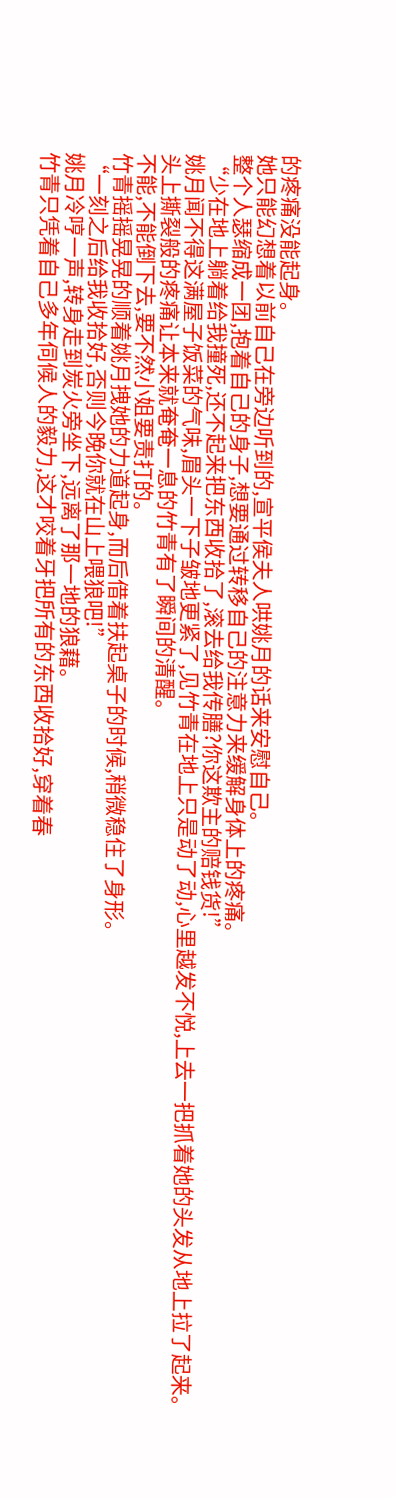的疼痛没能起身。
她只能幻想着以前自己在旁边听到的,宣平侯夫人哄姚月的话来安慰自己。
整个人瑟缩成一团,抱着自己的身子,想要通过转移自己的注意力来缓解身体上的疼痛。
“少在地上躺着给我撞死,还不起来把东西收拾了,滚去给我传膳?你这欺主的赔钱货!”
姚月闻不得这满屋子饭菜的气味,眉头一下子皱地更紧了,见竹青在地上只是动了动,心里越发不悦,上去一把抓着她的头发从地上拉了起来。
头上撕裂般的疼痛让本来就奄奄一息的竹青有了瞬间的清醒。
不能,不能倒下去,要不然小姐要责打的。
竹青摇摇晃晃的顺着姚月拽她的力道起身,而后借着扶起桌子的时候,稍微稳住了身形。
“一刻之后给我收拾好,否则今晚你就在山上喂狼吧!”
姚月冷哼一声,转身走到炭火旁坐下,远离了那一地的狼藉。
竹青只凭着自己多年伺候人的毅力,这才咬着牙把所有的东西收拾好,穿着春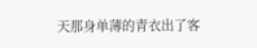天那身单薄的青衣出了客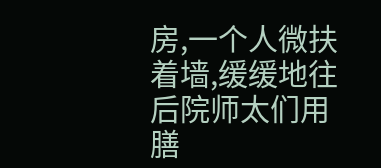房,一个人微扶着墙,缓缓地往后院师太们用膳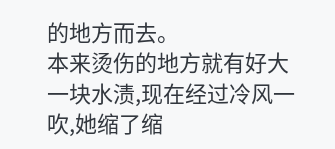的地方而去。
本来烫伤的地方就有好大一块水渍,现在经过冷风一吹,她缩了缩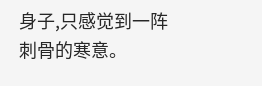身子,只感觉到一阵刺骨的寒意。